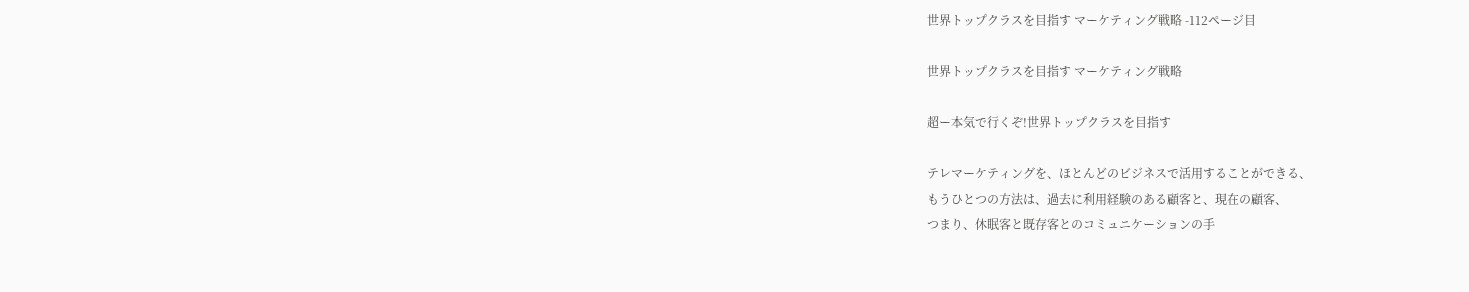世界トップクラスを目指す マーケティング戦略 -112ページ目

世界トップクラスを目指す マーケティング戦略

超ー本気で行くぞ!世界トップクラスを目指す

テレマーケティングを、ほとんどのビジネスで活用することができる、
もうひとつの方法は、過去に利用経験のある顧客と、現在の顧客、
つまり、休眠客と既存客とのコミュニケーションの手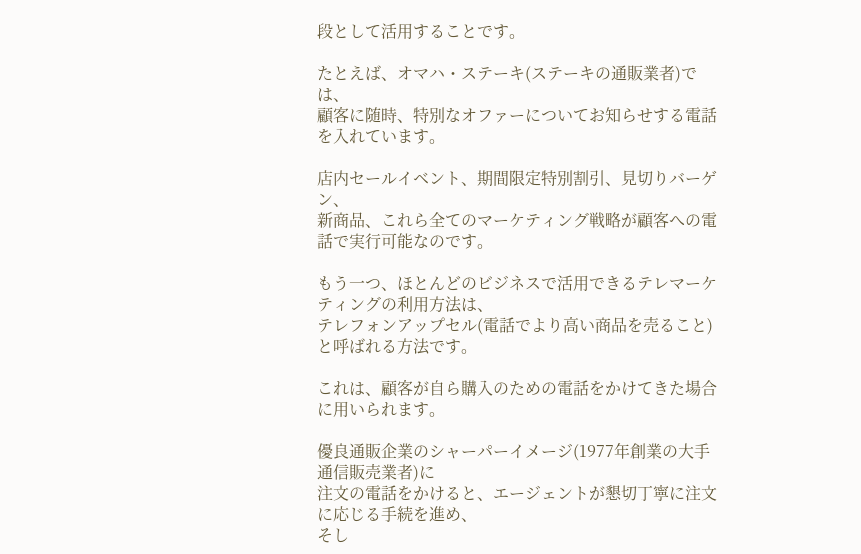段として活用することです。

たとえば、オマハ・ステーキ(ステーキの通販業者)では、
顧客に随時、特別なオファーについてお知らせする電話を入れています。

店内セールイベント、期間限定特別割引、見切りバーゲン、
新商品、これら全てのマーケティング戦略が顧客への電話で実行可能なのです。

もう一つ、ほとんどのビジネスで活用できるテレマーケティングの利用方法は、
テレフォンアップセル(電話でより高い商品を売ること)と呼ばれる方法です。

これは、顧客が自ら購入のための電話をかけてきた場合に用いられます。

優良通販企業のシャーパーイメージ(1977年創業の大手通信販売業者)に
注文の電話をかけると、エージェントが懇切丁寧に注文に応じる手続を進め、
そし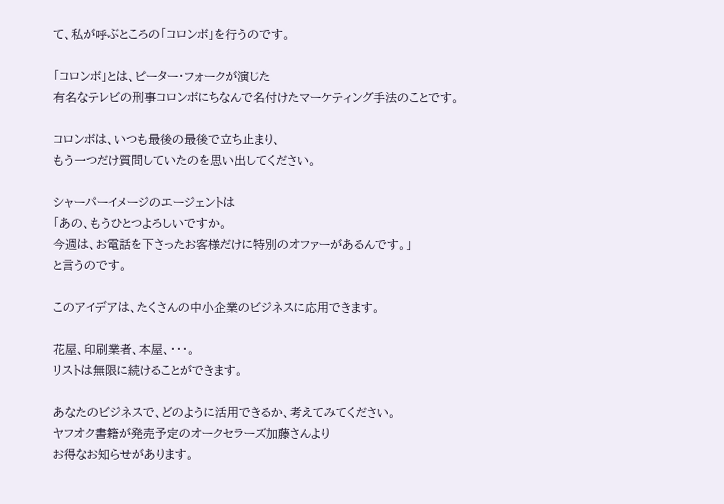て、私が呼ぶところの「コロンボ」を行うのです。

「コロンボ」とは、ピーター・フォークが演じた
有名なテレビの刑事コロンボにちなんで名付けたマーケティング手法のことです。

コロンボは、いつも最後の最後で立ち止まり、
もう一つだけ質問していたのを思い出してください。

シャーパーイメージのエージェントは
「あの、もうひとつよろしいですか。
今週は、お電話を下さったお客様だけに特別のオファーがあるんです。」
と言うのです。

このアイデアは、たくさんの中小企業のビジネスに応用できます。

花屋、印刷業者、本屋、・・・。
リストは無限に続けることができます。

あなたのビジネスで、どのように活用できるか、考えてみてください。
ヤフオク書籍が発売予定のオークセラーズ加藤さんより
お得なお知らせがあります。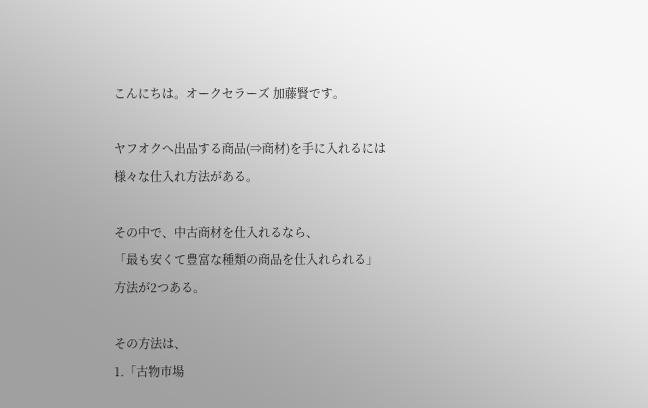こんにちは。オークセラーズ 加藤賢です。

ヤフオクへ出品する商品(⇒商材)を手に入れるには
様々な仕入れ方法がある。

その中で、中古商材を仕入れるなら、
「最も安くて豊富な種類の商品を仕入れられる」
方法が2つある。

その方法は、
1.「古物市場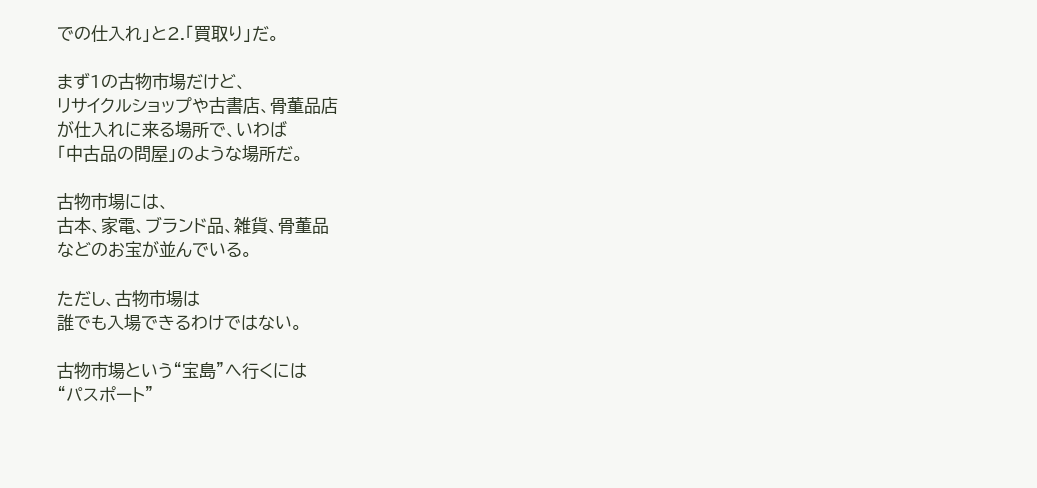での仕入れ」と2.「買取り」だ。

まず1の古物市場だけど、
リサイクルショップや古書店、骨董品店
が仕入れに来る場所で、いわば
「中古品の問屋」のような場所だ。

古物市場には、
古本、家電、ブランド品、雑貨、骨董品
などのお宝が並んでいる。

ただし、古物市場は
誰でも入場できるわけではない。

古物市場という“宝島”へ行くには
“パスポート”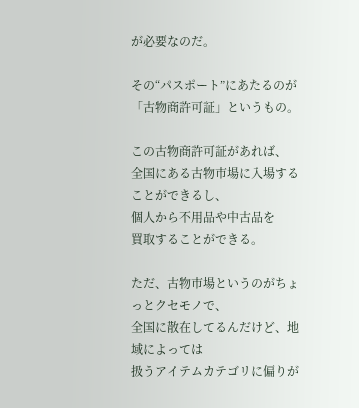が必要なのだ。

その“パスポート”にあたるのが
「古物商許可証」というもの。

この古物商許可証があれば、
全国にある古物市場に入場することができるし、
個人から不用品や中古品を
買取することができる。

ただ、古物市場というのがちょっとクセモノで、
全国に散在してるんだけど、地域によっては
扱うアイテムカテゴリに偏りが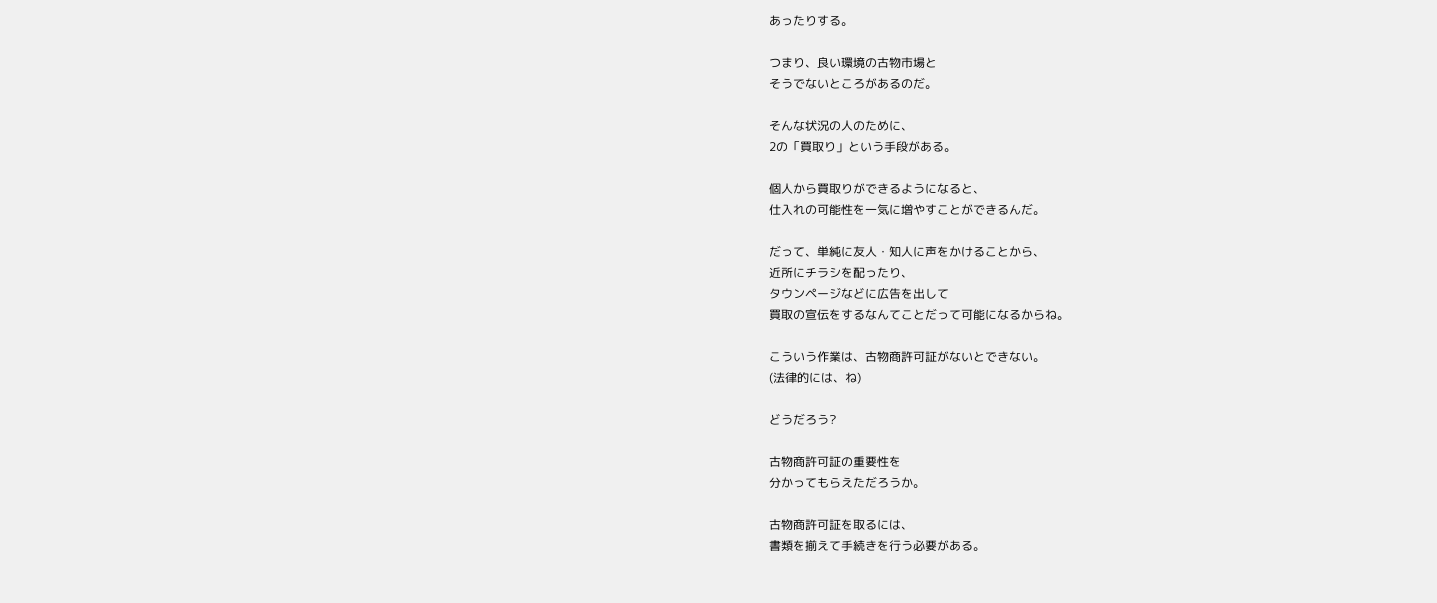あったりする。

つまり、良い環境の古物市場と
そうでないところがあるのだ。

そんな状況の人のために、
2の「買取り」という手段がある。

個人から買取りができるようになると、
仕入れの可能性を一気に増やすことができるんだ。

だって、単純に友人・知人に声をかけることから、
近所にチラシを配ったり、
タウンページなどに広告を出して
買取の宣伝をするなんてことだって可能になるからね。

こういう作業は、古物商許可証がないとできない。
(法律的には、ね)

どうだろう?

古物商許可証の重要性を
分かってもらえただろうか。

古物商許可証を取るには、
書類を揃えて手続きを行う必要がある。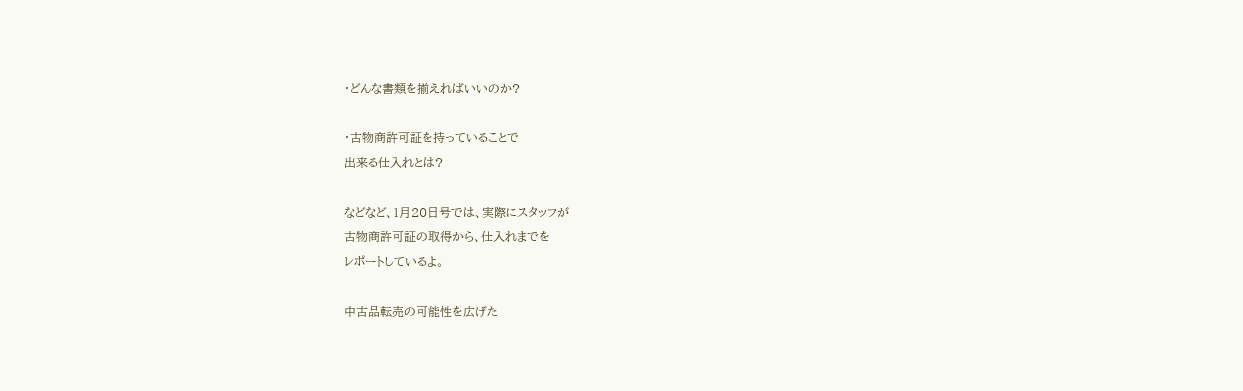・どんな書類を揃えればいいのか?

・古物商許可証を持っていることで
出来る仕入れとは?

などなど、1月20日号では、実際にスタッフが
古物商許可証の取得から、仕入れまでを
レポートしているよ。

中古品転売の可能性を広げた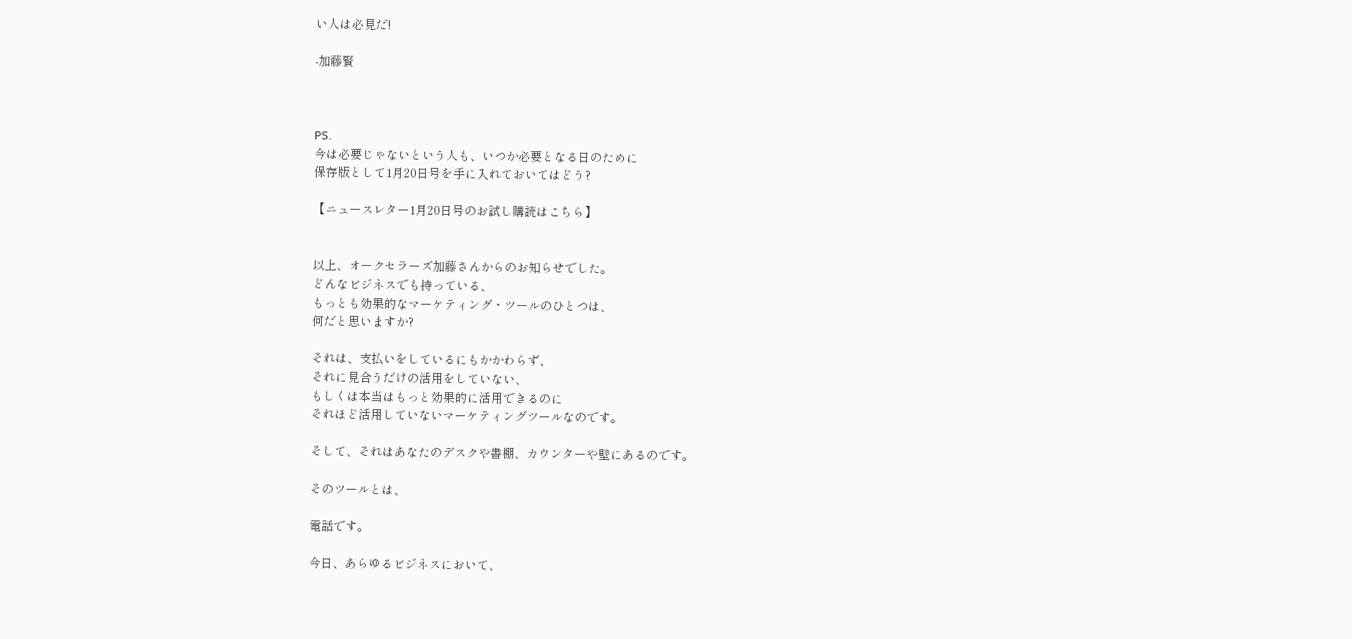い人は必見だ!

-加藤賢



PS.
今は必要じゃないという人も、いつか必要となる日のために
保存版として1月20日号を手に入れておいてはどう?

【ニュースレター1月20日号のお試し購読はこちら】


以上、オークセラーズ加藤さんからのお知らせでした。
どんなビジネスでも持っている、
もっとも効果的なマーケティング・ツールのひとつは、
何だと思いますか?

それは、支払いをしているにもかかわらず、
それに見合うだけの活用をしていない、
もしくは本当はもっと効果的に活用できるのに
それほど活用していないマーケティングツールなのです。

そして、それはあなたのデスクや書棚、カウンターや壁にあるのです。

そのツールとは、

電話です。

今日、あらゆるビジネスにおいて、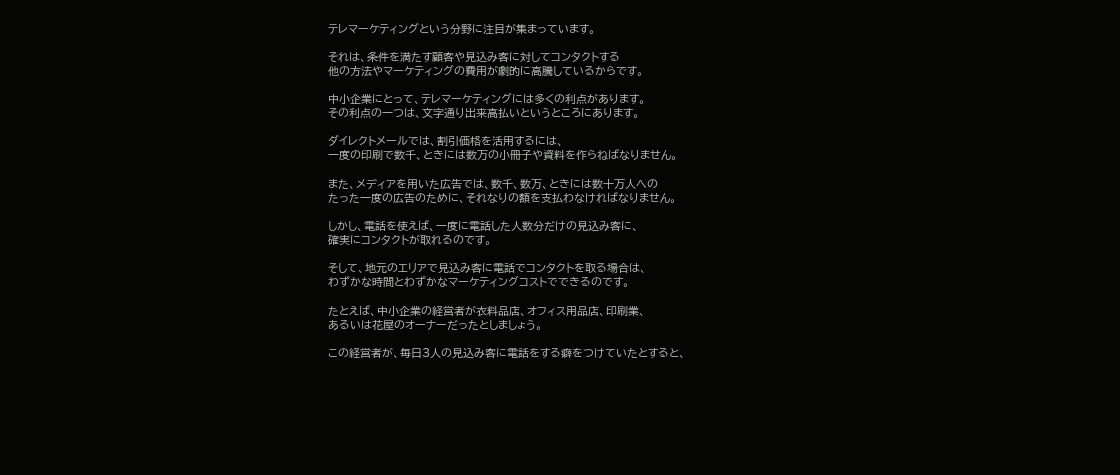テレマーケティングという分野に注目が集まっています。

それは、条件を満たす顧客や見込み客に対してコンタクトする
他の方法やマーケティングの費用が劇的に高騰しているからです。

中小企業にとって、テレマーケティングには多くの利点があります。
その利点の一つは、文字通り出来高払いというところにあります。

ダイレクトメールでは、割引価格を活用するには、
一度の印刷で数千、ときには数万の小冊子や資料を作らねばなりません。

また、メディアを用いた広告では、数千、数万、ときには数十万人への
たった一度の広告のために、それなりの額を支払わなければなりません。

しかし、電話を使えば、一度に電話した人数分だけの見込み客に、
確実にコンタクトが取れるのです。

そして、地元のエリアで見込み客に電話でコンタクトを取る場合は、
わずかな時間とわずかなマーケティングコストでできるのです。

たとえば、中小企業の経営者が衣料品店、オフィス用品店、印刷業、
あるいは花屋のオーナーだったとしましょう。

この経営者が、毎日3人の見込み客に電話をする癖をつけていたとすると、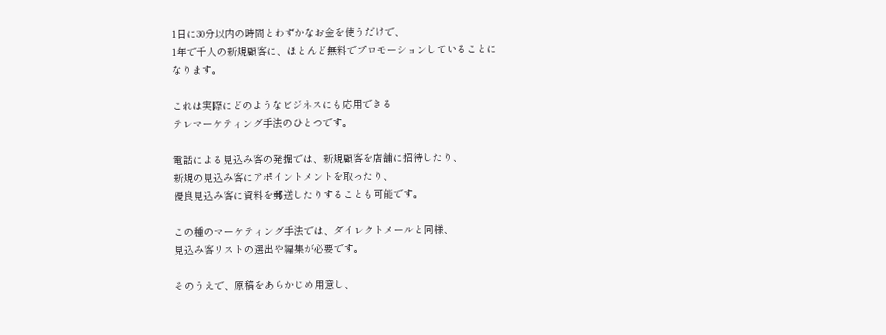1日に30分以内の時間とわずかなお金を使うだけで、
1年で千人の新規顧客に、ほとんど無料でプロモーションしていることに
なります。

これは実際にどのようなビジネスにも応用できる
テレマーケティング手法のひとつです。

電話による見込み客の発掘では、新規顧客を店舗に招待したり、
新規の見込み客にアポイントメントを取ったり、
優良見込み客に資料を郵送したりすることも可能です。

この種のマーケティング手法では、ダイレクトメールと同様、
見込み客リストの選出や編集が必要です。

そのうえで、原稿をあらかじめ用意し、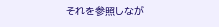それを参照しなが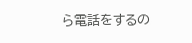ら電話をするの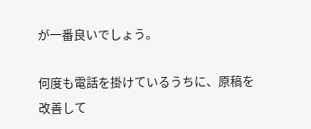が一番良いでしょう。

何度も電話を掛けているうちに、原稿を改善して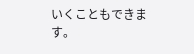いくこともできます。